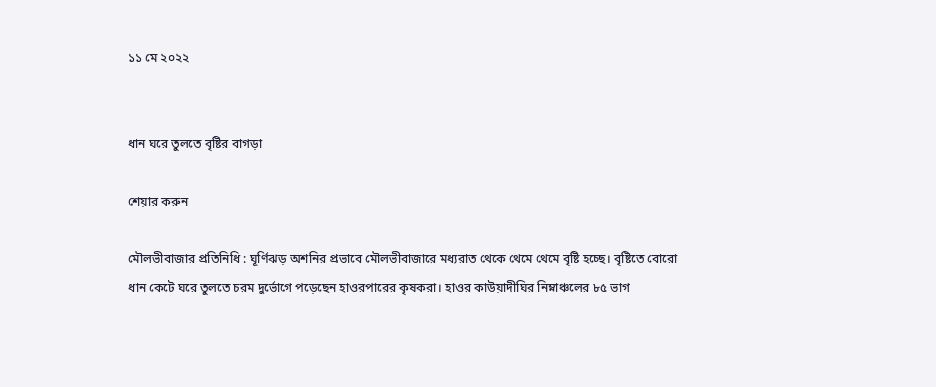১১ মে ২০২২


ধান ঘরে তুলতে বৃষ্টির বাগড়া

শেয়ার করুন

মৌলভীবাজার প্রতিনিধি : ঘূর্ণিঝড় অশনির প্রভাবে মৌলভীবাজারে মধ্যরাত থেকে থেমে থেমে বৃষ্টি হচ্ছে। বৃষ্টিতে বোরো ধান কেটে ঘরে তুলতে চরম দুর্ভোগে পড়েছেন হাওরপারের কৃষকরা। হাওর কাউয়াদীঘির নিম্নাঞ্চলের ৮৫ ভাগ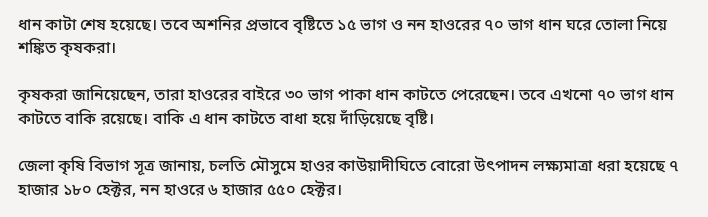ধান কাটা শেষ হয়েছে। তবে অশনির প্রভাবে বৃষ্টিতে ১৫ ভাগ ও নন হাওরের ৭০ ভাগ ধান ঘরে তোলা নিয়ে শঙ্কিত কৃষকরা।

কৃষকরা জানিয়েছেন, তারা হাওরের বাইরে ৩০ ভাগ পাকা ধান কাটতে পেরেছেন। তবে এখনো ৭০ ভাগ ধান কাটতে বাকি রয়েছে। বাকি এ ধান কাটতে বাধা হয়ে দাঁড়িয়েছে বৃষ্টি।

জেলা কৃষি বিভাগ সূত্র জানায়, চলতি মৌসুমে হাওর কাউয়াদীঘিতে বোরো উৎপাদন লক্ষ্যমাত্রা ধরা হয়েছে ৭ হাজার ১৮০ হেক্টর, নন হাওরে ৬ হাজার ৫৫০ হেক্টর।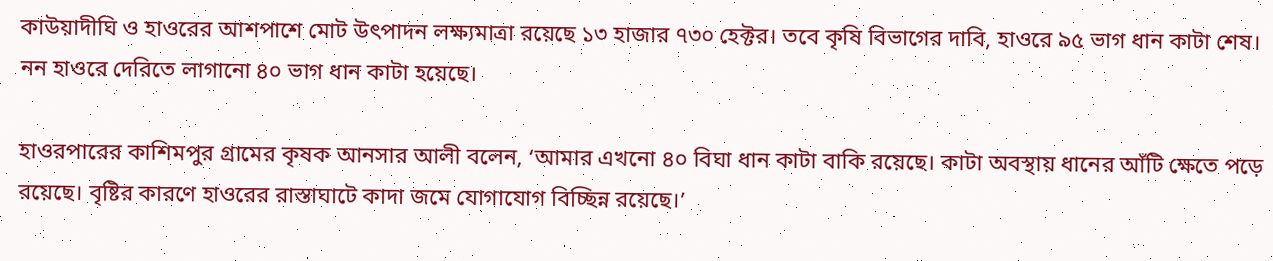কাউয়াদীঘি ও হাওরের আশপাশে মোট উৎপাদন লক্ষ্যমাত্রা রয়েছে ১৩ হাজার ৭৩০ হেক্টর। তবে কৃষি বিভাগের দাবি, হাওরে ৯৫ ভাগ ধান কাটা শেষ। নন হাওরে দেরিতে লাগানো ৪০ ভাগ ধান কাটা হয়েছে।

হাওরপারের কাশিমপুর গ্রামের কৃষক আনসার আলী বলেন, ‘আমার এখনো ৪০ বিঘা ধান কাটা বাকি রয়েছে। কাটা অবস্থায় ধানের আঁটি ক্ষেতে পড়ে রয়েছে। বৃষ্টির কারণে হাওরের রাস্তাঘাটে কাদা জমে যোগাযোগ বিচ্ছিন্ন রয়েছে।’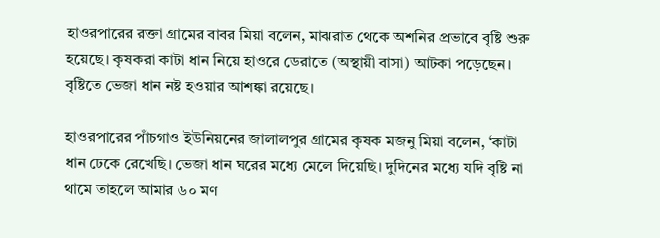হাওরপারের রক্তা গ্রামের বাবর মিয়া বলেন, মাঝরাত থেকে অশনির প্রভাবে বৃষ্টি শুরু হয়েছে। কৃষকরা কাটা ধান নিয়ে হাওরে ডেরাতে (অস্থায়ী বাসা) আটকা পড়েছেন। বৃষ্টিতে ভেজা ধান নষ্ট হওয়ার আশঙ্কা রয়েছে।

হাওরপারের পাঁচগাও ইউনিয়নের জালালপুর গ্রামের কৃষক মজনু মিয়া বলেন, ‘কাটা ধান ঢেকে রেখেছি। ভেজা ধান ঘরের মধ্যে মেলে দিয়েছি। দুদিনের মধ্যে যদি বৃষ্টি না থামে তাহলে আমার ৬০ মণ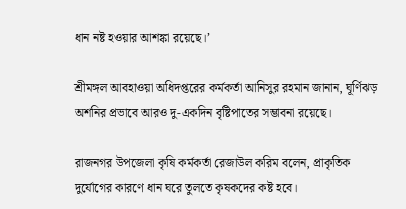ধান নষ্ট হওয়ার আশঙ্কা রয়েছে।’

শ্রীমঙ্গল আবহাওয়া অধিদপ্তরের কর্মকর্তা আনিসুর রহমান জানান, ঘূর্ণিঝড় অশনির প্রভাবে আরও দু-একদিন বৃষ্টিপাতের সম্ভাবনা রয়েছে।

রাজনগর উপজেলা কৃষি কর্মকর্তা রেজাউল করিম বলেন, প্রাকৃতিক দুর্যোগের কারণে ধান ঘরে তুলতে কৃষকদের কষ্ট হবে।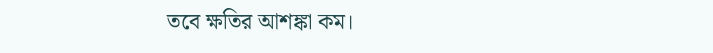তবে ক্ষতির আশঙ্কা কম।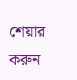শেয়ার করুন